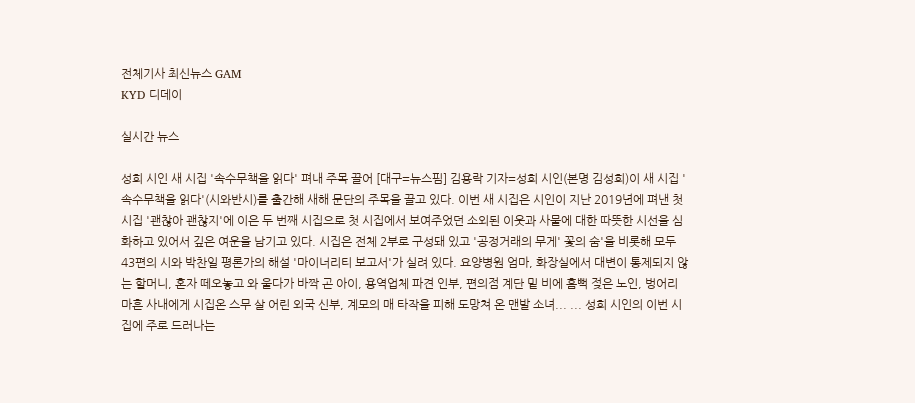전체기사 최신뉴스 GAM
KYD 디데이

실시간 뉴스

성희 시인 새 시집 '속수무책을 읽다' 펴내 주목 끌어 [대구=뉴스핌] 김용락 기자=성희 시인(본명 김성희)이 새 시집 '속수무책을 읽다'(시와반시)를 출간해 새해 문단의 주목을 끌고 있다. 이번 새 시집은 시인이 지난 2019년에 펴낸 첫 시집 '괜찮아 괜찮지'에 이은 두 번째 시집으로 첫 시집에서 보여주었던 소외된 이웃과 사물에 대한 따뜻한 시선을 심화하고 있어서 깊은 여운을 남기고 있다. 시집은 전체 2부로 구성돼 있고 '공정거래의 무게' 꽃의 숨'을 비롯해 모두 43편의 시와 박찬일 평론가의 해설 '마이너리티 보고서'가 실려 있다. 요양병원 엄마, 화장실에서 대변이 통제되지 않는 할머니, 혼자 떼오놓고 와 울다가 바짝 곤 아이, 용역업체 파견 인부, 편의점 계단 밑 비에 흠뻑 젖은 노인, 벙어리 마흔 사내에게 시집온 스무 살 어린 외국 신부, 계모의 매 타작을 피해 도망쳐 온 맨발 소녀... ... 성희 시인의 이번 시집에 주로 드러나는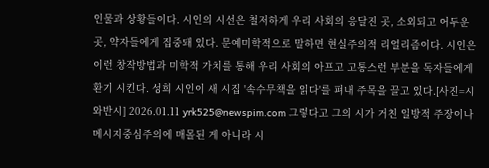인물과 상황들이다. 시인의 시선은 철저하게 우리 사회의 응달진 곳, 소외되고 어두운 곳, 약자들에게 집중돼 있다. 문예미학적으로 말하면 현실주의적 리얼리즘이다. 시인은 이런 창작방법과 미학적 가치를 통해 우리 사회의 아프고 고통스런 부분을 독자들에게 환기 시킨다. 성희 시인이 새 시집 '속수무책을 읽다'를 펴내 주목을 끌고 있다.[사진=시와반시] 2026.01.11 yrk525@newspim.com 그렇다고 그의 시가 거친 일방적 주장이나 메시지중심주의에 매몰된 게 아니라 시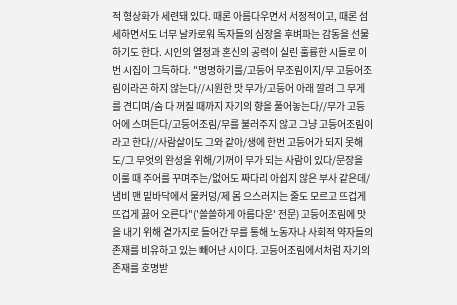적 형상화가 세련돼 있다. 때론 아름다우면서 서정적이고, 때론 섬세하면서도 너무 날카로워 독자들의 심장을 후벼파는 감동을 선물하기도 한다. 시인의 열정과 혼신의 공력이 실린 훌륭한 시들로 이번 시집이 그득하다. "명명하기를/고등어 무조림이지/무 고등어조림이라곤 하지 않는다//시원한 맛 무가/고등어 아래 깔려 그 무게를 견디며/숨 다 꺼질 때까지 자기의 향을 풀어놓는다//무가 고등어에 스며든다/고등어조림/무를 불러주지 않고 그냥 고등어조림이라고 한다//사람살이도 그와 같아/생에 한번 고등어가 되지 못해도/그 무엇의 완성을 위해/기꺼이 무가 되는 사람이 있다/문장을 이룰 때 주어를 꾸며주는/없어도 짜다리 아쉽지 않은 부사 같은데/냄비 맨 밑바닥에서 물커덩/제 몸 으스러지는 줄도 모르고 뜨겁게 뜨겁게 끓어 오른다"('쓸쓸하게 아름다운' 전문) 고등어조림에 맛을 내기 위해 곁가지로 들어간 무를 통해 노동자나 사회적 약자들의 존재를 비유하고 있는 빼어난 시이다. 고등어조림에서처럼 자기의 존재를 호명받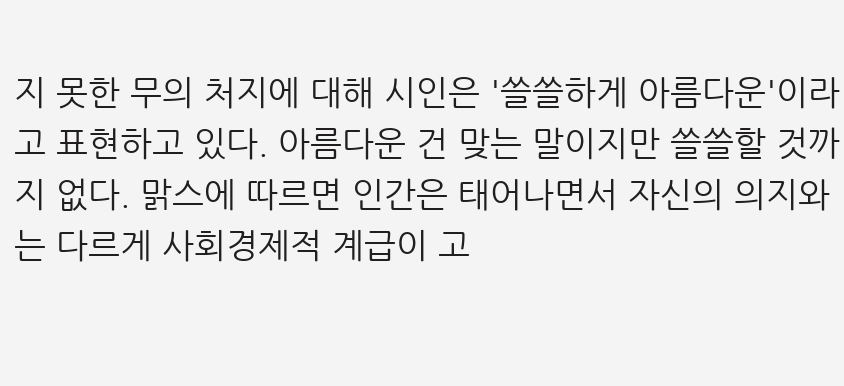지 못한 무의 처지에 대해 시인은 '쓸쓸하게 아름다운'이라고 표현하고 있다. 아름다운 건 맞는 말이지만 쓸쓸할 것까지 없다. 맑스에 따르면 인간은 태어나면서 자신의 의지와는 다르게 사회경제적 계급이 고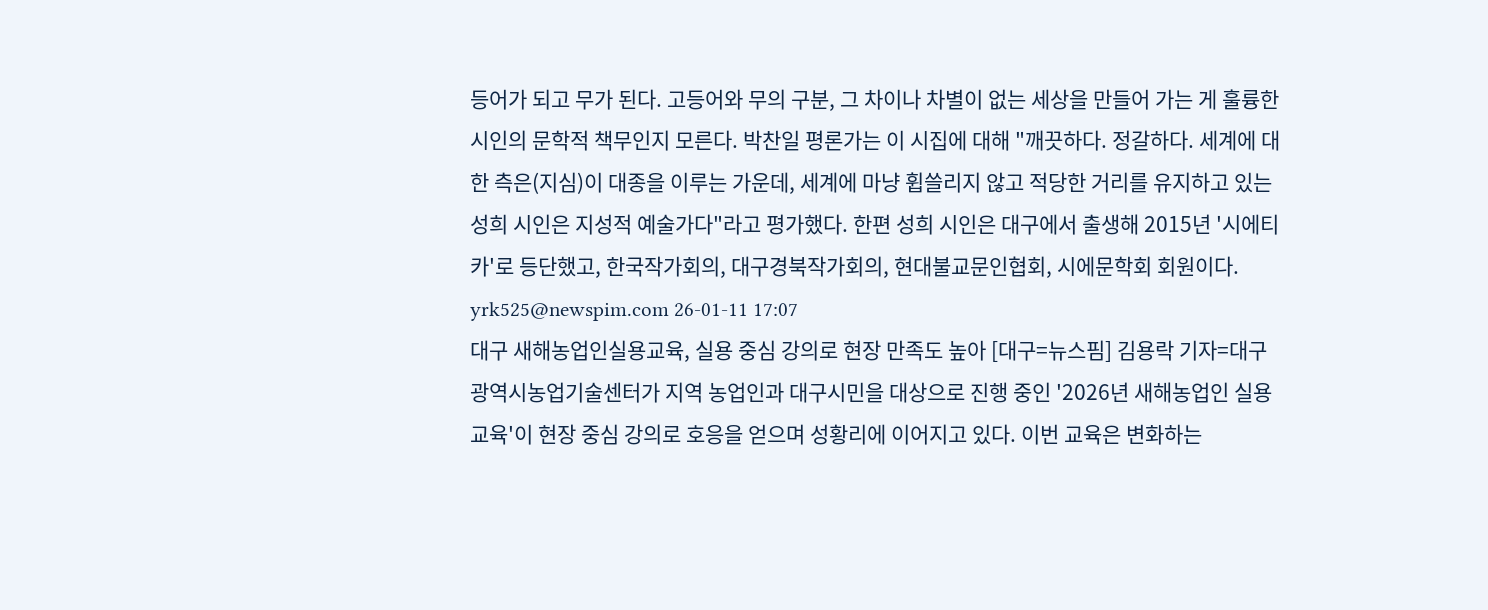등어가 되고 무가 된다. 고등어와 무의 구분, 그 차이나 차별이 없는 세상을 만들어 가는 게 훌륭한 시인의 문학적 책무인지 모른다. 박찬일 평론가는 이 시집에 대해 "깨끗하다. 정갈하다. 세계에 대한 측은(지심)이 대종을 이루는 가운데, 세계에 마냥 휩쓸리지 않고 적당한 거리를 유지하고 있는 성희 시인은 지성적 예술가다"라고 평가했다. 한편 성희 시인은 대구에서 출생해 2015년 '시에티카'로 등단했고, 한국작가회의, 대구경북작가회의, 현대불교문인협회, 시에문학회 회원이다. yrk525@newspim.com 26-01-11 17:07
대구 새해농업인실용교육, 실용 중심 강의로 현장 만족도 높아 [대구=뉴스핌] 김용락 기자=대구광역시농업기술센터가 지역 농업인과 대구시민을 대상으로 진행 중인 '2026년 새해농업인 실용교육'이 현장 중심 강의로 호응을 얻으며 성황리에 이어지고 있다. 이번 교육은 변화하는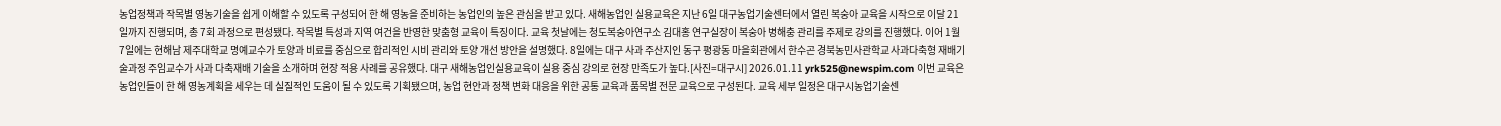농업정책과 작목별 영농기술을 쉽게 이해할 수 있도록 구성되어 한 해 영농을 준비하는 농업인의 높은 관심을 받고 있다. 새해농업인 실용교육은 지난 6일 대구농업기술센터에서 열린 복숭아 교육을 시작으로 이달 21일까지 진행되며, 총 7회 과정으로 편성됐다. 작목별 특성과 지역 여건을 반영한 맞춤형 교육이 특징이다. 교육 첫날에는 청도복숭아연구소 김대홍 연구실장이 복숭아 병해충 관리를 주제로 강의를 진행했다. 이어 1월 7일에는 현해남 제주대학교 명예교수가 토양과 비료를 중심으로 합리적인 시비 관리와 토양 개선 방안을 설명했다. 8일에는 대구 사과 주산지인 동구 평광동 마을회관에서 한수곤 경북농민사관학교 사과다축형 재배기술과정 주임교수가 사과 다축재배 기술을 소개하며 현장 적용 사례를 공유했다. 대구 새해농업인실용교육이 실용 중심 강의로 현장 만족도가 높다.[사진=대구시] 2026.01.11 yrk525@newspim.com 이번 교육은 농업인들이 한 해 영농계획을 세우는 데 실질적인 도움이 될 수 있도록 기획됐으며, 농업 현안과 정책 변화 대응을 위한 공통 교육과 품목별 전문 교육으로 구성된다. 교육 세부 일정은 대구시농업기술센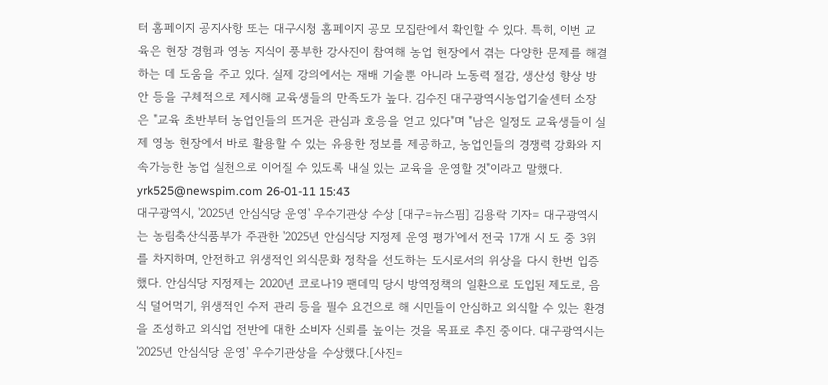터 홈페이지 공지사항 또는 대구시청 홈페이지 공모 모집란에서 확인할 수 있다. 특히, 이번 교육은 현장 경험과 영농 지식이 풍부한 강사진이 참여해 농업 현장에서 겪는 다양한 문제를 해결하는 데 도움을 주고 있다. 실제 강의에서는 재배 기술뿐 아니라 노동력 절감, 생산성 향상 방안 등을 구체적으로 제시해 교육생들의 만족도가 높다. 김수진 대구광역시농업기술센터 소장은 "교육 초반부터 농업인들의 뜨거운 관심과 호응을 얻고 있다"며 "남은 일정도 교육생들이 실제 영농 현장에서 바로 활용할 수 있는 유용한 정보를 제공하고, 농업인들의 경쟁력 강화와 지속가능한 농업 실천으로 이어질 수 있도록 내실 있는 교육을 운영할 것"이라고 말했다. yrk525@newspim.com 26-01-11 15:43
대구광역시, '2025년 안심식당 운영' 우수기관상 수상 [대구=뉴스핌] 김용락 기자= 대구광역시는 농림축산식품부가 주관한 '2025년 안심식당 지정제 운영 평가'에서 전국 17개 시 도 중 3위를 차지하며, 안전하고 위생적인 외식문화 정착을 선도하는 도시로서의 위상을 다시 한번 입증했다. 안심식당 지정제는 2020년 코로나19 팬데믹 당시 방역정책의 일환으로 도입된 제도로, 음식 덜어먹기, 위생적인 수저 관리 등을 필수 요건으로 해 시민들이 안심하고 외식할 수 있는 환경을 조성하고 외식업 전반에 대한 소비자 신뢰를 높이는 것을 목표로 추진 중이다. 대구광역시는 '2025년 안심식당 운영' 우수기관상을 수상했다.[사진=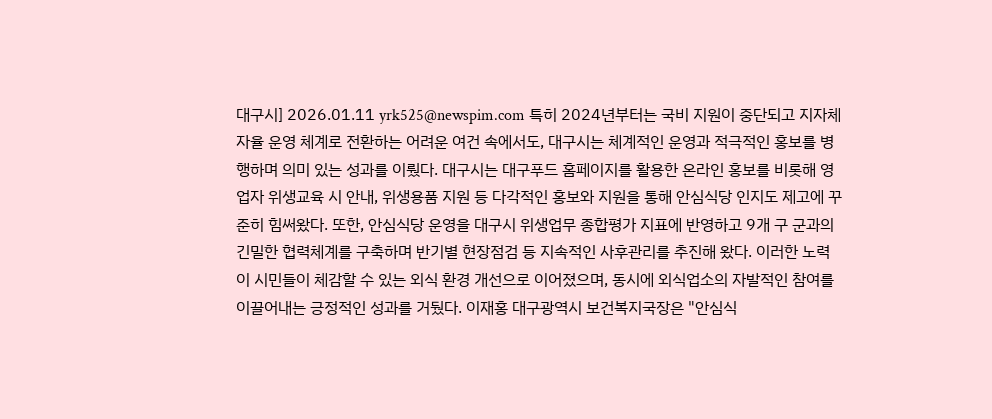대구시] 2026.01.11 yrk525@newspim.com 특히 2024년부터는 국비 지원이 중단되고 지자체 자율 운영 체계로 전환하는 어려운 여건 속에서도, 대구시는 체계적인 운영과 적극적인 홍보를 병행하며 의미 있는 성과를 이뤘다. 대구시는 대구푸드 홈페이지를 활용한 온라인 홍보를 비롯해 영업자 위생교육 시 안내, 위생용품 지원 등 다각적인 홍보와 지원을 통해 안심식당 인지도 제고에 꾸준히 힘써왔다. 또한, 안심식당 운영을 대구시 위생업무 종합평가 지표에 반영하고 9개 구 군과의 긴밀한 협력체계를 구축하며 반기별 현장점검 등 지속적인 사후관리를 추진해 왔다. 이러한 노력이 시민들이 체감할 수 있는 외식 환경 개선으로 이어졌으며, 동시에 외식업소의 자발적인 참여를 이끌어내는 긍정적인 성과를 거뒀다. 이재홍 대구광역시 보건복지국장은 "안심식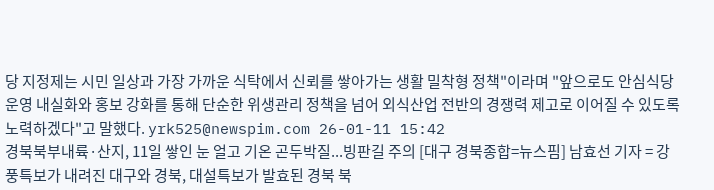당 지정제는 시민 일상과 가장 가까운 식탁에서 신뢰를 쌓아가는 생활 밀착형 정책"이라며 "앞으로도 안심식당 운영 내실화와 홍보 강화를 통해 단순한 위생관리 정책을 넘어 외식산업 전반의 경쟁력 제고로 이어질 수 있도록 노력하겠다"고 말했다. yrk525@newspim.com 26-01-11 15:42
경북북부내륙·산지, 11일 쌓인 눈 얼고 기온 곤두박질...빙판길 주의 [대구 경북종합=뉴스핌] 남효선 기자 = 강풍특보가 내려진 대구와 경북, 대설특보가 발효된 경북 북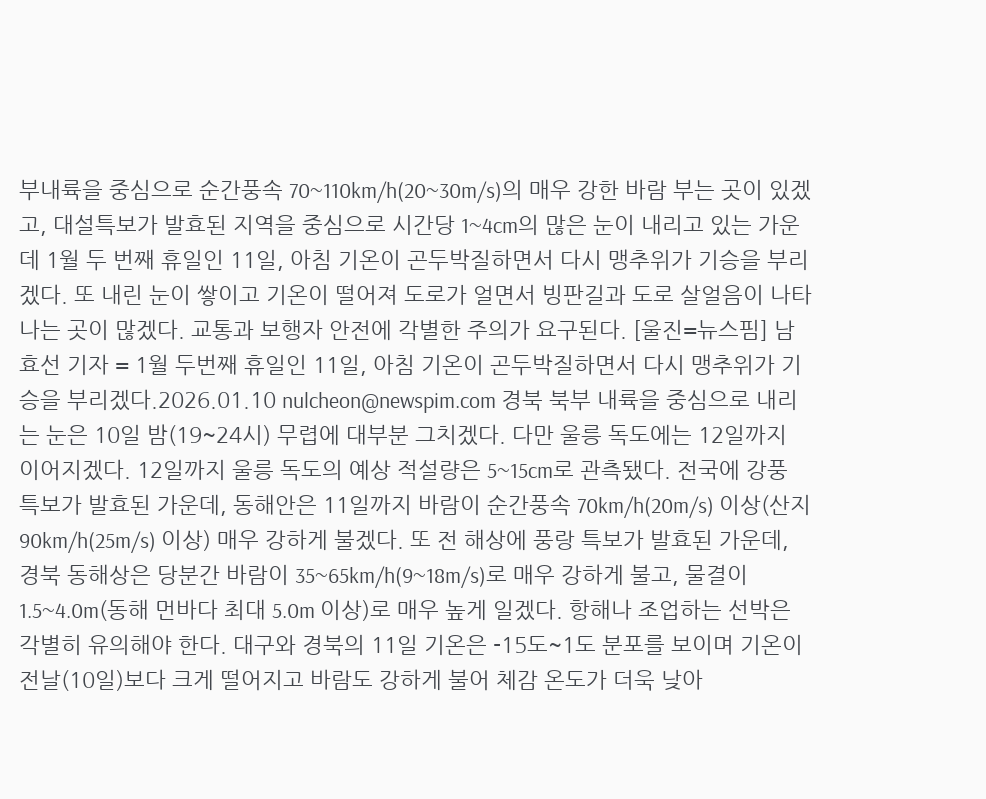부내륙을 중심으로 순간풍속 70~110km/h(20~30m/s)의 매우 강한 바람 부는 곳이 있겠고, 대설특보가 발효된 지역을 중심으로 시간당 1~4cm의 많은 눈이 내리고 있는 가운데 1월 두 번째 휴일인 11일, 아침 기온이 곤두박질하면서 다시 맹추위가 기승을 부리겠다. 또 내린 눈이 쌓이고 기온이 떨어져 도로가 얼면서 빙판길과 도로 살얼음이 나타나는 곳이 많겠다. 교통과 보행자 안전에 각별한 주의가 요구된다. [울진=뉴스핌] 남효선 기자 = 1월 두번째 휴일인 11일, 아침 기온이 곤두박질하면서 다시 맹추위가 기승을 부리겠다.2026.01.10 nulcheon@newspim.com 경북 북부 내륙을 중심으로 내리는 눈은 10일 밤(19~24시) 무렵에 대부분 그치겠다. 다만 울릉 독도에는 12일까지 이어지겠다. 12일까지 울릉 독도의 예상 적설량은 5~15cm로 관측됐다. 전국에 강풍 특보가 발효된 가운데, 동해안은 11일까지 바람이 순간풍속 70km/h(20m/s) 이상(산지 90km/h(25m/s) 이상) 매우 강하게 불겠다. 또 전 해상에 풍랑 특보가 발효된 가운데, 경북 동해상은 당분간 바람이 35~65km/h(9~18m/s)로 매우 강하게 불고, 물결이 1.5~4.0m(동해 먼바다 최대 5.0m 이상)로 매우 높게 일겠다. 항해나 조업하는 선박은 각별히 유의해야 한다. 대구와 경북의 11일 기온은 -15도~1도 분포를 보이며 기온이 전날(10일)보다 크게 떨어지고 바람도 강하게 불어 체감 온도가 더욱 낮아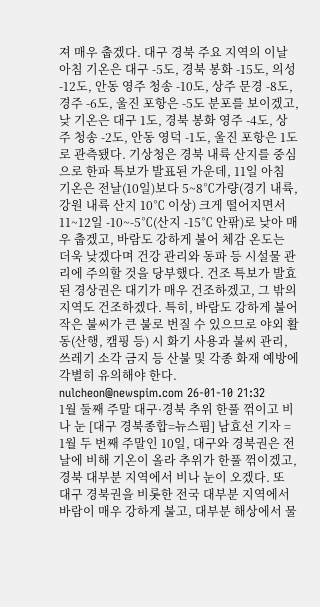져 매우 춥겠다. 대구 경북 주요 지역의 이날 아침 기온은 대구 -5도, 경북 봉화 -15도, 의성 -12도, 안동 영주 청송 -10도, 상주 문경 -8도, 경주 -6도, 울진 포항은 -5도 분포를 보이겠고, 낮 기온은 대구 1도, 경북 봉화 영주 -4도, 상주 청송 -2도, 안동 영덕 -1도, 울진 포항은 1도로 관측됐다. 기상청은 경북 내륙 산지를 중심으로 한파 특보가 발표된 가운데, 11일 아침 기온은 전날(10일)보다 5~8℃가량(경기 내륙, 강원 내륙 산지 10℃ 이상) 크게 떨어지면서 11~12일 -10~-5℃(산지 -15℃ 안팎)로 낮아 매우 춥겠고, 바람도 강하게 불어 체감 온도는 더욱 낮겠다며 건강 관리와 동파 등 시설물 관리에 주의할 것을 당부했다. 건조 특보가 발효된 경상권은 대기가 매우 건조하겠고, 그 밖의 지역도 건조하겠다. 특히, 바람도 강하게 불어 작은 불씨가 큰 불로 번질 수 있으므로 야외 활동(산행, 캠핑 등) 시 화기 사용과 불씨 관리, 쓰레기 소각 금지 등 산불 및 각종 화재 예방에 각별히 유의해야 한다. nulcheon@newspim.com 26-01-10 21:32
1월 둘째 주말 대구·경북 추위 한풀 꺾이고 비나 눈 [대구 경북종합=뉴스핌] 남효선 기자 = 1월 두 번째 주말인 10일, 대구와 경북권은 전날에 비해 기온이 올라 추위가 한풀 꺾이겠고, 경북 대부분 지역에서 비나 눈이 오겠다. 또 대구 경북권을 비롯한 전국 대부분 지역에서 바람이 매우 강하게 불고, 대부분 해상에서 물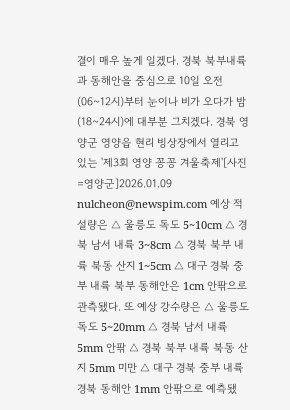결이 매우 높게 일겠다. 경북 북부내륙과 동해안을 중심으로 10일 오전(06~12시)부터 눈이나 비가 오다가 밤(18~24시)에 대부분 그치겠다. 경북 영양군 영양읍 현리 빙상장에서 열리고 있는 '제3회 영양 꽁꽁 겨울축제'[사진=영양군]2026.01.09 nulcheon@newspim.com 예상 적설량은 △ 울릉도 독도 5~10cm △ 경북 남서 내륙 3~8cm △ 경북 북부 내륙 북동 산지 1~5cm △ 대구 경북 중부 내륙 북부 동해안은 1cm 안팎으로 관측됐다. 또 예상 강수량은 △ 울릉도 독도 5~20mm △ 경북 남서 내륙 5mm 안팎 △ 경북 북부 내륙 북동 산지 5mm 미만 △ 대구 경북 중부 내륙 경북 동해안 1mm 안팎으로 예측됐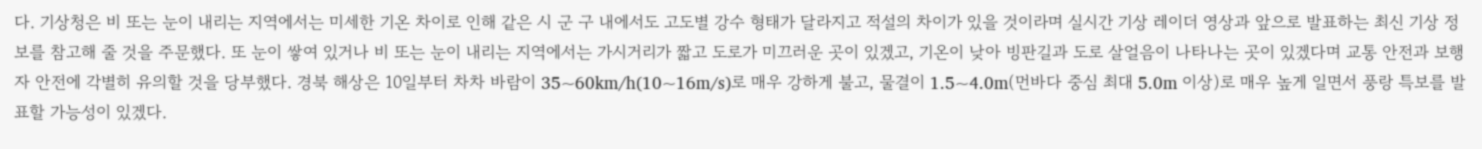다. 기상청은 비 또는 눈이 내리는 지역에서는 미세한 기온 차이로 인해 같은 시 군 구 내에서도 고도별 강수 형태가 달라지고 적설의 차이가 있을 것이라며 실시간 기상 레이더 영상과 앞으로 발표하는 최신 기상 정보를 참고해 줄 것을 주문했다. 또 눈이 쌓여 있거나 비 또는 눈이 내리는 지역에서는 가시거리가 짧고 도로가 미끄러운 곳이 있겠고, 기온이 낮아 빙판길과 도로 살얼음이 나타나는 곳이 있겠다며 교통 안전과 보행자 안전에 각별히 유의할 것을 당부했다. 경북 해상은 10일부터 차차 바람이 35~60km/h(10~16m/s)로 매우 강하게 불고, 물결이 1.5~4.0m(먼바다 중심 최대 5.0m 이상)로 매우 높게 일면서 풍랑 특보를 발표할 가능성이 있겠다.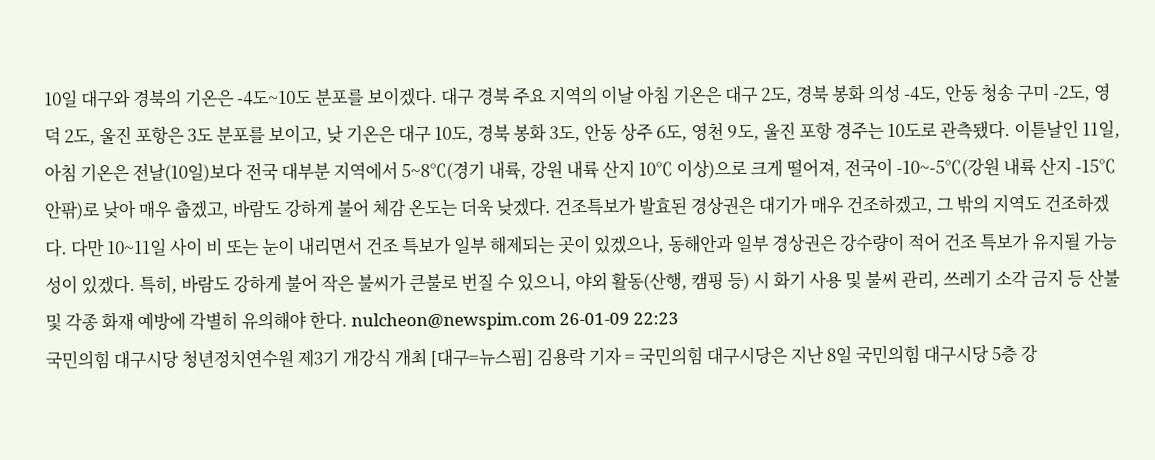10일 대구와 경북의 기온은 -4도~10도 분포를 보이겠다. 대구 경북 주요 지역의 이날 아침 기온은 대구 2도, 경북 봉화 의성 -4도, 안동 청송 구미 -2도, 영덕 2도, 울진 포항은 3도 분포를 보이고, 낮 기온은 대구 10도, 경북 봉화 3도, 안동 상주 6도, 영천 9도, 울진 포항 경주는 10도로 관측됐다. 이튿날인 11일, 아침 기온은 전날(10일)보다 전국 대부분 지역에서 5~8℃(경기 내륙, 강원 내륙 산지 10℃ 이상)으로 크게 떨어져, 전국이 -10~-5℃(강원 내륙 산지 -15℃ 안팎)로 낮아 매우 춥겠고, 바람도 강하게 불어 체감 온도는 더욱 낮겠다. 건조특보가 발효된 경상권은 대기가 매우 건조하겠고, 그 밖의 지역도 건조하겠다. 다만 10~11일 사이 비 또는 눈이 내리면서 건조 특보가 일부 해제되는 곳이 있겠으나, 동해안과 일부 경상권은 강수량이 적어 건조 특보가 유지될 가능성이 있겠다. 특히, 바람도 강하게 불어 작은 불씨가 큰불로 번질 수 있으니, 야외 활동(산행, 캠핑 등) 시 화기 사용 및 불씨 관리, 쓰레기 소각 금지 등 산불 및 각종 화재 예방에 각별히 유의해야 한다. nulcheon@newspim.com 26-01-09 22:23
국민의힘 대구시당 청년정치연수원 제3기 개강식 개최 [대구=뉴스핌] 김용락 기자 = 국민의힘 대구시당은 지난 8일 국민의힘 대구시당 5층 강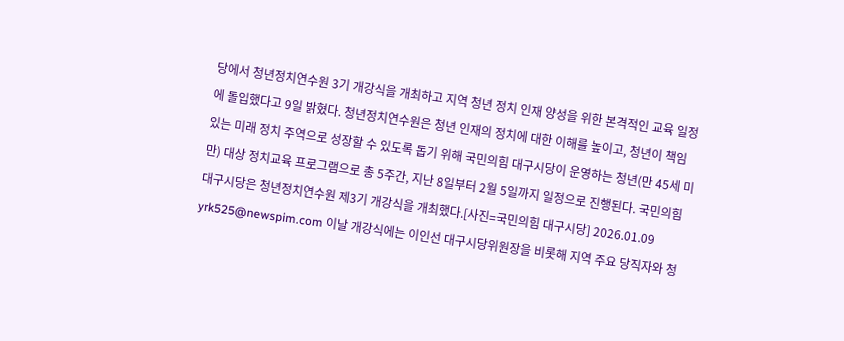당에서 청년정치연수원 3기 개강식을 개최하고 지역 청년 정치 인재 양성을 위한 본격적인 교육 일정에 돌입했다고 9일 밝혔다. 청년정치연수원은 청년 인재의 정치에 대한 이해를 높이고, 청년이 책임 있는 미래 정치 주역으로 성장할 수 있도록 돕기 위해 국민의힘 대구시당이 운영하는 청년(만 45세 미만) 대상 정치교육 프로그램으로 총 5주간, 지난 8일부터 2월 5일까지 일정으로 진행된다. 국민의힘 대구시당은 청년정치연수원 제3기 개강식을 개최했다.[사진=국민의힘 대구시당] 2026.01.09 yrk525@newspim.com 이날 개강식에는 이인선 대구시당위원장을 비롯해 지역 주요 당직자와 청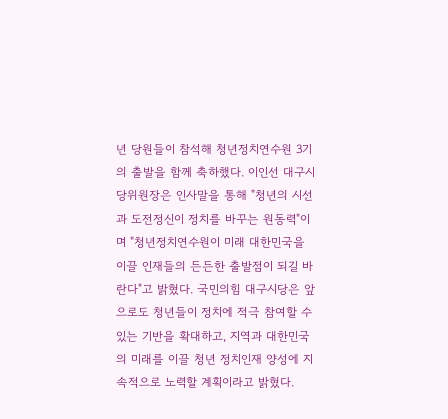년 당원들이 참석해 청년정치연수원 3기의 출발을 함께 축하했다. 이인선 대구시당위원장은 인사말을 통해 "청년의 시선과 도전정신이 정치를 바꾸는 원동력"이며 "청년정치연수원이 미래 대한민국을 이끌 인재들의 든든한 출발점이 되길 바란다"고 밝혔다. 국민의힘 대구시당은 앞으로도 청년들이 정치에 적극 참여할 수 있는 기반을 확대하고, 지역과 대한민국의 미래를 이끌 청년 정치인재 양성에 지속적으로 노력할 계획이라고 밝혔다.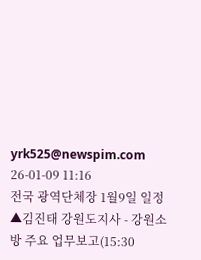yrk525@newspim.com 26-01-09 11:16
전국 광역단체장 1월9일 일정 ▲김진태 강원도지사 - 강원소방 주요 업무보고(15:30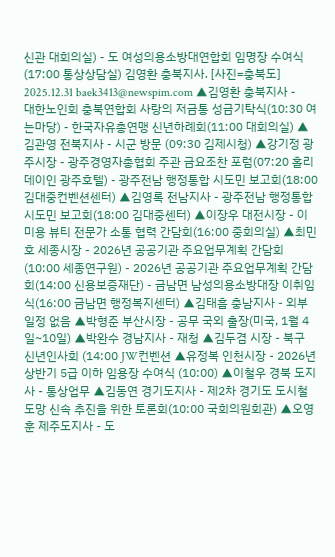신관 대회의실) - 도 여성의용소방대연합회 임명장 수여식(17:00 통상상담실) 김영환 충북지사. [사진=충북도] 2025.12.31 baek3413@newspim.com ▲김영환 충북지사 - 대한노인회 충북연합회 사랑의 저금통 성금기탁식(10:30 여는마당) - 한국자유총연맹 신년하례회(11:00 대회의실) ▲김관영 전북지사 - 시군 방문 (09:30 김제시청) ▲강기정 광주시장 - 광주경영자총협회 주관 금요조찬 포럼(07:20 홀리데이인 광주호텔) - 광주전남 행정통합 시도민 보고회(18:00 김대중컨벤션센터) ▲김영록 전남지사 - 광주전남 행정통합 시도민 보고회(18:00 김대중센터) ▲이장우 대전시장 - 이 미용 뷰티 전문가 소통 협력 간담회(16:00 중회의실) ▲최민호 세종시장 - 2026년 공공기관 주요업무계획 간담회(10:00 세종연구원) - 2026년 공공기관 주요업무계획 간담회(14:00 신용보증재단) - 금남면 남성의용소방대장 이취임식(16:00 금남면 행정복지센터) ▲김태흠 충남지사 - 외부 일정 없음 ▲박형준 부산시장 - 공무 국외 출장(미국, 1월 4일~10일) ▲박완수 경남지사 - 재청 ▲김두겸 시장 - 북구 신년인사회 (14:00 JW컨벤션 ▲유정복 인천시장 - 2026년 상반기 5급 이하 임용장 수여식 (10:00) ▲이철우 경북 도지사 - 통상업무 ▲김동연 경기도지사 - 제2차 경기도 도시철도망 신속 추진을 위한 토론회(10:00 국회의원회관) ▲오영훈 제주도지사 - 도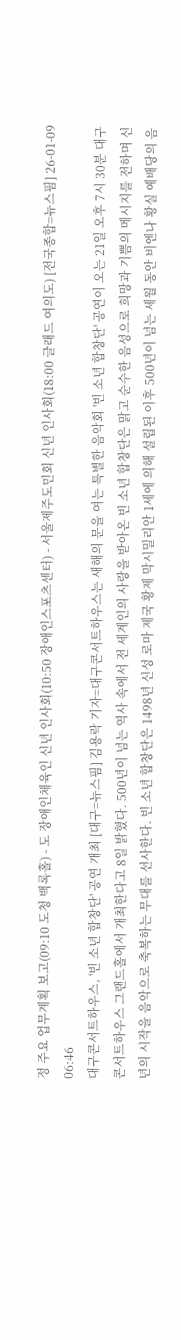정 주요 업무계획 보고(09:10 도청 백록홀) - 도 장애인체육인 신년 인사회(10:50 장애인스포츠센터) - 서울제주도민회 신년 인사회(18:00 글래드 여의도) [전국종합=뉴스핌] 26-01-09 06:46
대구콘서트하우스, '빈 소년 합창단' 공연 개최 [대구=뉴스핌] 김용락 기자=대구콘서트하우스는 새해의 문을 여는 특별한 음악회 '빈 소년 합창단' 공연이 오는 21일 오후 7시 30분 대구콘서트하우스 그랜드홀에서 개최한다고 8일 밝혔다. 500년이 넘는 역사 속에서 전 세계인의 사랑을 받아온 빈 소년 합창단은 맑고 순수한 음성으로 희망과 기쁨의 메시지를 전하며 신년의 시작을 음악으로 축복하는 무대를 선사한다. 빈 소년 합창단은 1498년 신성 로마 제국 황제 막시밀리안 1세에 의해 설립된 이후 500년이 넘는 세월 동안 비엔나 황실 예배당의 음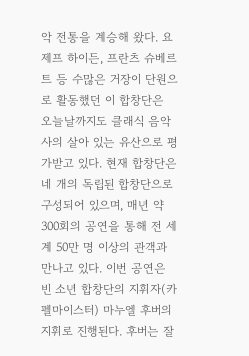악 전통을 계승해 왔다. 요제프 하이든, 프란츠 슈베르트 등 수많은 거장이 단원으로 활동했던 이 합창단은 오늘날까지도 클래식 음악사의 살아 있는 유산으로 평가받고 있다. 현재 합창단은 네 개의 독립된 합창단으로 구성되어 있으며, 매년 약 300회의 공연을 통해 전 세계 50만 명 이상의 관객과 만나고 있다. 이번 공연은 빈 소년 합창단의 지휘자(카펠마이스터) 마누엘 후버의 지휘로 진행된다. 후버는 잘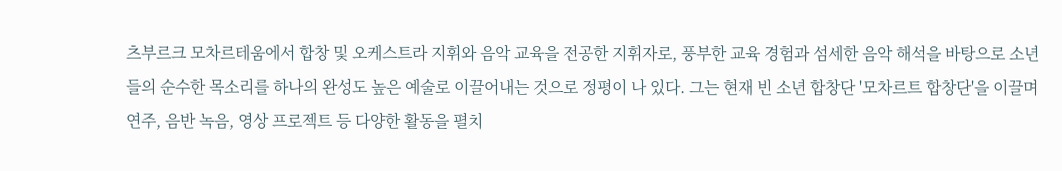츠부르크 모차르테움에서 합창 및 오케스트라 지휘와 음악 교육을 전공한 지휘자로, 풍부한 교육 경험과 섬세한 음악 해석을 바탕으로 소년들의 순수한 목소리를 하나의 완성도 높은 예술로 이끌어내는 것으로 정평이 나 있다. 그는 현재 빈 소년 합창단 '모차르트 합창단'을 이끌며 연주, 음반 녹음, 영상 프로젝트 등 다양한 활동을 펼치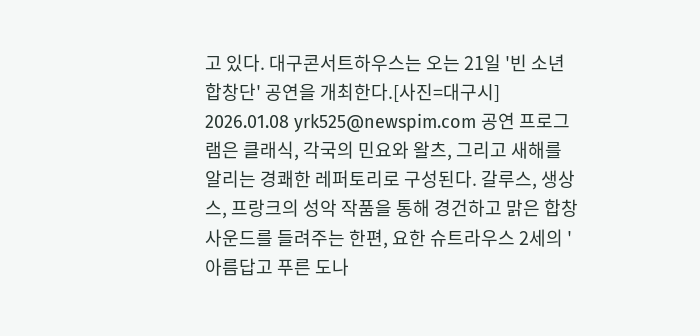고 있다. 대구콘서트하우스는 오는 21일 '빈 소년 합창단' 공연을 개최한다.[사진=대구시] 2026.01.08 yrk525@newspim.com 공연 프로그램은 클래식, 각국의 민요와 왈츠, 그리고 새해를 알리는 경쾌한 레퍼토리로 구성된다. 갈루스, 생상스, 프랑크의 성악 작품을 통해 경건하고 맑은 합창 사운드를 들려주는 한편, 요한 슈트라우스 2세의 '아름답고 푸른 도나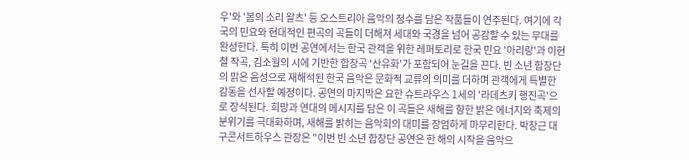우'와 '봄의 소리 왈츠' 등 오스트리아 음악의 정수를 담은 작품들이 연주된다. 여기에 각국의 민요와 현대적인 편곡의 곡들이 더해져 세대와 국경을 넘어 공감할 수 있는 무대를 완성한다. 특히 이번 공연에서는 한국 관객을 위한 레퍼토리로 한국 민요 '아리랑'과 이현철 작곡, 김소월의 시에 기반한 합창곡 '산유화'가 포함되어 눈길을 끈다. 빈 소년 합창단의 맑은 음성으로 재해석된 한국 음악은 문화적 교류의 의미를 더하며 관객에게 특별한 감동을 선사할 예정이다. 공연의 마지막은 요한 슈트라우스 1세의 '라데츠키 행진곡'으로 장식된다. 희망과 연대의 메시지를 담은 이 곡들은 새해를 향한 밝은 에너지와 축제의 분위기를 극대화하며, 새해를 밝히는 음악회의 대미를 장엄하게 마무리한다. 박창근 대구콘서트하우스 관장은 "이번 빈 소년 합창단 공연은 한 해의 시작을 음악으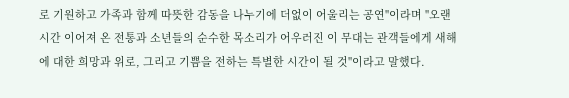로 기원하고 가족과 함께 따뜻한 감동을 나누기에 더없이 어울리는 공연"이라며 "오랜 시간 이어져 온 전통과 소년들의 순수한 목소리가 어우러진 이 무대는 관객들에게 새해에 대한 희망과 위로, 그리고 기쁨을 전하는 특별한 시간이 될 것"이라고 말했다.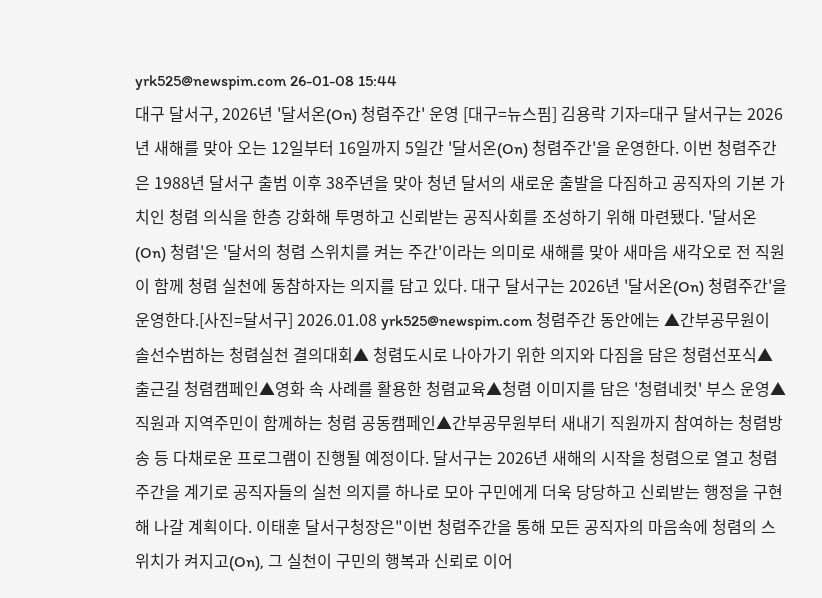yrk525@newspim.com 26-01-08 15:44
대구 달서구, 2026년 '달서온(On) 청렴주간' 운영 [대구=뉴스핌] 김용락 기자=대구 달서구는 2026년 새해를 맞아 오는 12일부터 16일까지 5일간 '달서온(On) 청렴주간'을 운영한다. 이번 청렴주간은 1988년 달서구 출범 이후 38주년을 맞아 청년 달서의 새로운 출발을 다짐하고 공직자의 기본 가치인 청렴 의식을 한층 강화해 투명하고 신뢰받는 공직사회를 조성하기 위해 마련됐다. '달서온(On) 청렴'은 '달서의 청렴 스위치를 켜는 주간'이라는 의미로 새해를 맞아 새마음 새각오로 전 직원이 함께 청렴 실천에 동참하자는 의지를 담고 있다. 대구 달서구는 2026년 '달서온(On) 청렴주간'을 운영한다.[사진=달서구] 2026.01.08 yrk525@newspim.com 청렴주간 동안에는 ▲간부공무원이 솔선수범하는 청렴실천 결의대회▲ 청렴도시로 나아가기 위한 의지와 다짐을 담은 청렴선포식▲출근길 청렴캠페인▲영화 속 사례를 활용한 청렴교육▲청렴 이미지를 담은 '청렴네컷' 부스 운영▲직원과 지역주민이 함께하는 청렴 공동캠페인▲간부공무원부터 새내기 직원까지 참여하는 청렴방송 등 다채로운 프로그램이 진행될 예정이다. 달서구는 2026년 새해의 시작을 청렴으로 열고 청렴주간을 계기로 공직자들의 실천 의지를 하나로 모아 구민에게 더욱 당당하고 신뢰받는 행정을 구현해 나갈 계획이다. 이태훈 달서구청장은"이번 청렴주간을 통해 모든 공직자의 마음속에 청렴의 스위치가 켜지고(On), 그 실천이 구민의 행복과 신뢰로 이어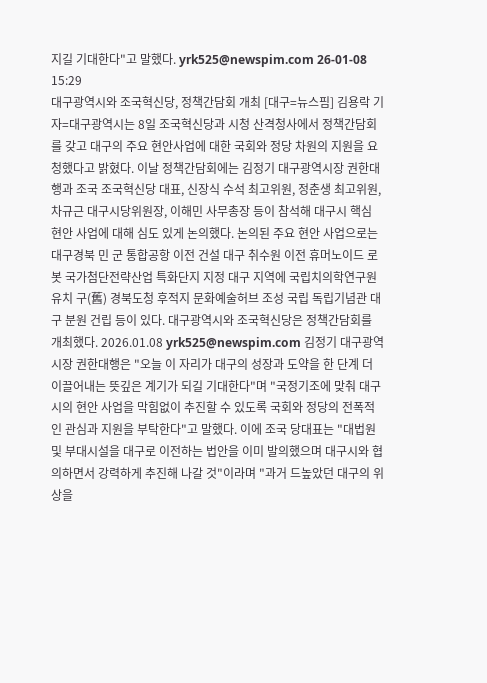지길 기대한다"고 말했다. yrk525@newspim.com 26-01-08 15:29
대구광역시와 조국혁신당, 정책간담회 개최 [대구=뉴스핌] 김용락 기자=대구광역시는 8일 조국혁신당과 시청 산격청사에서 정책간담회를 갖고 대구의 주요 현안사업에 대한 국회와 정당 차원의 지원을 요청했다고 밝혔다. 이날 정책간담회에는 김정기 대구광역시장 권한대행과 조국 조국혁신당 대표, 신장식 수석 최고위원, 정춘생 최고위원, 차규근 대구시당위원장, 이해민 사무총장 등이 참석해 대구시 핵심 현안 사업에 대해 심도 있게 논의했다. 논의된 주요 현안 사업으로는 대구경북 민 군 통합공항 이전 건설 대구 취수원 이전 휴머노이드 로봇 국가첨단전략산업 특화단지 지정 대구 지역에 국립치의학연구원 유치 구(舊) 경북도청 후적지 문화예술허브 조성 국립 독립기념관 대구 분원 건립 등이 있다. 대구광역시와 조국혁신당은 정책간담회를 개최했다. 2026.01.08 yrk525@newspim.com 김정기 대구광역시장 권한대행은 "오늘 이 자리가 대구의 성장과 도약을 한 단계 더 이끌어내는 뜻깊은 계기가 되길 기대한다"며 "국정기조에 맞춰 대구시의 현안 사업을 막힘없이 추진할 수 있도록 국회와 정당의 전폭적인 관심과 지원을 부탁한다"고 말했다. 이에 조국 당대표는 "대법원 및 부대시설을 대구로 이전하는 법안을 이미 발의했으며 대구시와 협의하면서 강력하게 추진해 나갈 것"이라며 "과거 드높았던 대구의 위상을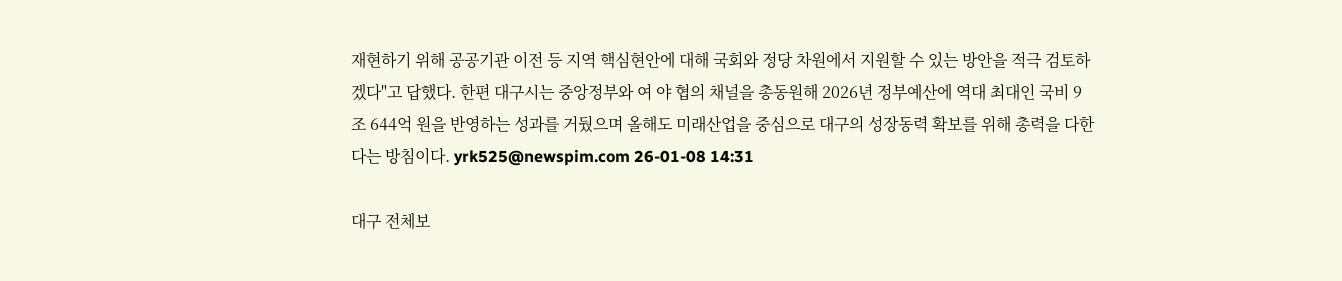재현하기 위해 공공기관 이전 등 지역 핵심현안에 대해 국회와 정당 차원에서 지원할 수 있는 방안을 적극 검토하겠다"고 답했다. 한편 대구시는 중앙정부와 여 야 협의 채널을 총동원해 2026년 정부예산에 역대 최대인 국비 9조 644억 원을 반영하는 성과를 거뒀으며 올해도 미래산업을 중심으로 대구의 성장동력 확보를 위해 총력을 다한다는 방침이다. yrk525@newspim.com 26-01-08 14:31

대구 전체보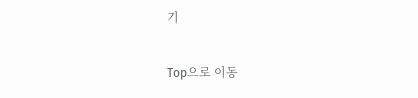기

Top으로 이동